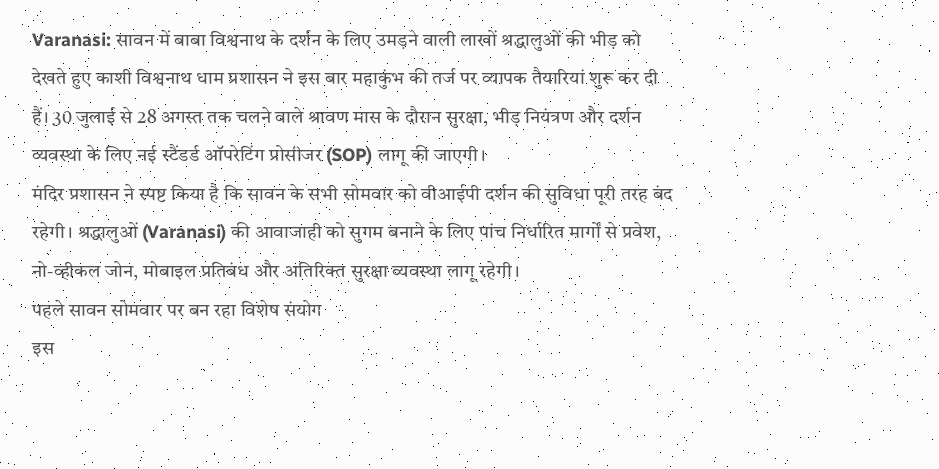Varanasi: सावन में बाबा विश्वनाथ के दर्शन के लिए उमड़ने वाली लाखों श्रद्धालुओं की भीड़ को देखते हुए काशी विश्वनाथ धाम प्रशासन ने इस बार महाकुंभ की तर्ज पर व्यापक तैयारियां शुरू कर दी हैं। 30 जुलाई से 28 अगस्त तक चलने वाले श्रावण मास के दौरान सुरक्षा, भीड़ नियंत्रण और दर्शन व्यवस्था के लिए नई स्टैंडर्ड ऑपरेटिंग प्रोसीजर (SOP) लागू की जाएगी।
मंदिर प्रशासन ने स्पष्ट किया है कि सावन के सभी सोमवार को वीआईपी दर्शन की सुविधा पूरी तरह बंद रहेगी। श्रद्धालुओं (Varanasi) की आवाजाही को सुगम बनाने के लिए पांच निर्धारित मार्गों से प्रवेश, नो-व्हीकल जोन, मोबाइल प्रतिबंध और अतिरिक्त सुरक्षा व्यवस्था लागू रहेगी।
पहले सावन सोमवार पर बन रहा विशेष संयोग
इस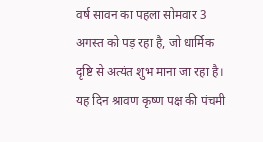वर्ष सावन का पहला सोमवार 3 अगस्त को पड़ रहा है, जो धार्मिक दृष्टि से अत्यंत शुभ माना जा रहा है। यह दिन श्रावण कृष्ण पक्ष की पंचमी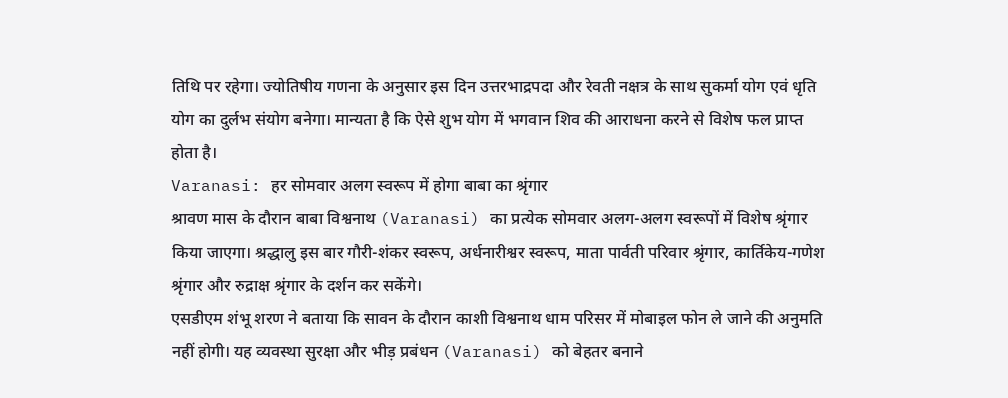तिथि पर रहेगा। ज्योतिषीय गणना के अनुसार इस दिन उत्तरभाद्रपदा और रेवती नक्षत्र के साथ सुकर्मा योग एवं धृति योग का दुर्लभ संयोग बनेगा। मान्यता है कि ऐसे शुभ योग में भगवान शिव की आराधना करने से विशेष फल प्राप्त होता है।
Varanasi: हर सोमवार अलग स्वरूप में होगा बाबा का श्रृंगार
श्रावण मास के दौरान बाबा विश्वनाथ (Varanasi) का प्रत्येक सोमवार अलग-अलग स्वरूपों में विशेष श्रृंगार किया जाएगा। श्रद्धालु इस बार गौरी-शंकर स्वरूप, अर्धनारीश्वर स्वरूप, माता पार्वती परिवार श्रृंगार, कार्तिकेय-गणेश श्रृंगार और रुद्राक्ष श्रृंगार के दर्शन कर सकेंगे।
एसडीएम शंभू शरण ने बताया कि सावन के दौरान काशी विश्वनाथ धाम परिसर में मोबाइल फोन ले जाने की अनुमति नहीं होगी। यह व्यवस्था सुरक्षा और भीड़ प्रबंधन (Varanasi) को बेहतर बनाने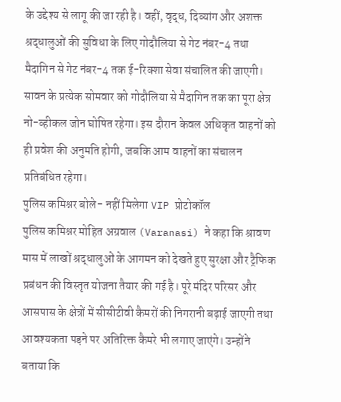के उद्देश्य से लागू की जा रही है। वहीं, वृद्ध, दिव्यांग और अशक्त श्रद्धालुओं की सुविधा के लिए गोदौलिया से गेट नंबर-4 तथा मैदागिन से गेट नंबर-4 तक ई-रिक्शा सेवा संचालित की जाएगी।
सावन के प्रत्येक सोमवार को गोदौलिया से मैदागिन तक का पूरा क्षेत्र नो-व्हीकल जोन घोषित रहेगा। इस दौरान केवल अधिकृत वाहनों को ही प्रवेश की अनुमति होगी, जबकि आम वाहनों का संचालन प्रतिबंधित रहेगा।
पुलिस कमिश्नर बोले- नहीं मिलेगा VIP प्रोटोकॉल
पुलिस कमिश्नर मोहित अग्रवाल (Varanasi) ने कहा कि श्रावण मास में लाखों श्रद्धालुओं के आगमन को देखते हुए सुरक्षा और ट्रैफिक प्रबंधन की विस्तृत योजना तैयार की गई है। पूरे मंदिर परिसर और आसपास के क्षेत्रों में सीसीटीवी कैमरों की निगरानी बढ़ाई जाएगी तथा आवश्यकता पड़ने पर अतिरिक्त कैमरे भी लगाए जाएंगे। उन्होंने बताया कि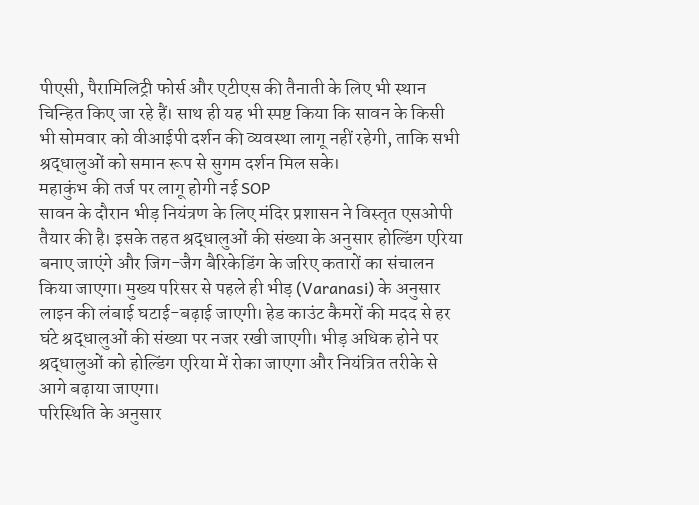पीएसी, पैरामिलिट्री फोर्स और एटीएस की तैनाती के लिए भी स्थान चिन्हित किए जा रहे हैं। साथ ही यह भी स्पष्ट किया कि सावन के किसी भी सोमवार को वीआईपी दर्शन की व्यवस्था लागू नहीं रहेगी, ताकि सभी श्रद्धालुओं को समान रूप से सुगम दर्शन मिल सके।
महाकुंभ की तर्ज पर लागू होगी नई SOP
सावन के दौरान भीड़ नियंत्रण के लिए मंदिर प्रशासन ने विस्तृत एसओपी तैयार की है। इसके तहत श्रद्धालुओं की संख्या के अनुसार होल्डिंग एरिया बनाए जाएंगे और जिग-जैग बैरिकेडिंग के जरिए कतारों का संचालन किया जाएगा। मुख्य परिसर से पहले ही भीड़ (Varanasi) के अनुसार लाइन की लंबाई घटाई-बढ़ाई जाएगी। हेड काउंट कैमरों की मदद से हर घंटे श्रद्धालुओं की संख्या पर नजर रखी जाएगी। भीड़ अधिक होने पर श्रद्धालुओं को होल्डिंग एरिया में रोका जाएगा और नियंत्रित तरीके से आगे बढ़ाया जाएगा।
परिस्थिति के अनुसार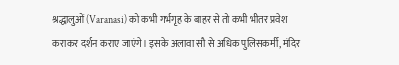श्रद्धालुओं (Varanasi) को कभी गर्भगृह के बाहर से तो कभी भीतर प्रवेश कराकर दर्शन कराए जाएंगे। इसके अलावा सौ से अधिक पुलिसकर्मी, मंदिर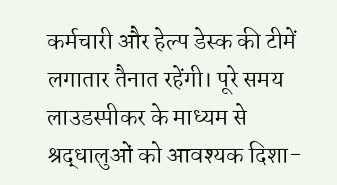कर्मचारी और हेल्प डेस्क की टीमें लगातार तैनात रहेंगी। पूरे समय लाउडस्पीकर के माध्यम से श्रद्धालुओं को आवश्यक दिशा-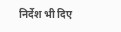निर्देश भी दिए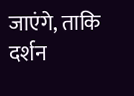जाएंगे, ताकि दर्शन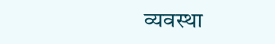व्यवस्था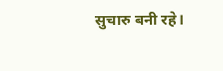सुचारु बनी रहे।